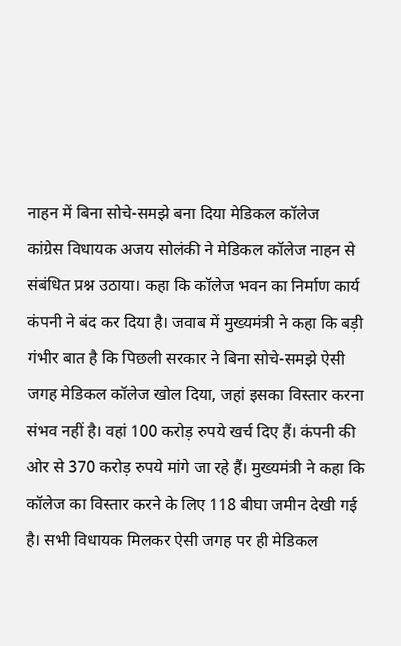नाहन में बिना सोचे-समझे बना दिया मेडिकल कॉलेज
कांग्रेस विधायक अजय सोलंकी ने मेडिकल कॉलेज नाहन से संबंधित प्रश्न उठाया। कहा कि कॉलेज भवन का निर्माण कार्य कंपनी ने बंद कर दिया है। जवाब में मुख्यमंत्री ने कहा कि बड़ी गंभीर बात है कि पिछली सरकार ने बिना सोचे-समझे ऐसी जगह मेडिकल कॉलेज खोल दिया, जहां इसका विस्तार करना संभव नहीं है। वहां 100 करोड़ रुपये खर्च दिए हैं। कंपनी की ओर से 370 करोड़ रुपये मांगे जा रहे हैं। मुख्यमंत्री ने कहा कि कॉलेज का विस्तार करने के लिए 118 बीघा जमीन देखी गई है। सभी विधायक मिलकर ऐसी जगह पर ही मेडिकल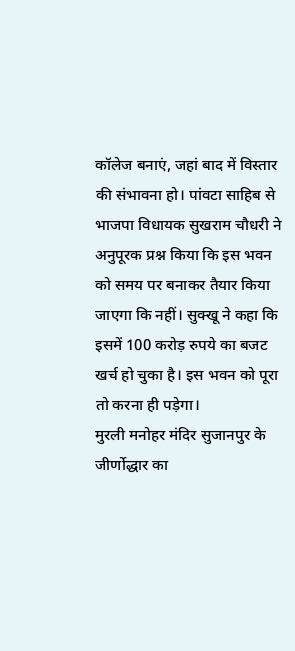कॉलेज बनाएं, जहां बाद में विस्तार की संभावना हो। पांवटा साहिब से भाजपा विधायक सुखराम चौधरी ने अनुपूरक प्रश्न किया कि इस भवन को समय पर बनाकर तैयार किया जाएगा कि नहीं। सुक्खू ने कहा कि इसमें 100 करोड़ रुपये का बजट खर्च हो चुका है। इस भवन को पूरा तो करना ही पड़ेगा।
मुरली मनोहर मंदिर सुजानपुर के जीर्णोद्धार का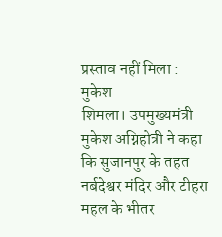प्रस्ताव नहीं मिला : मुकेश
शिमला। उपमुख्यमंत्री मुकेश अग्निहोत्री ने कहा कि सुजानपुर के तहत नर्बदेश्वर मंदिर और टीहरा महल के भीतर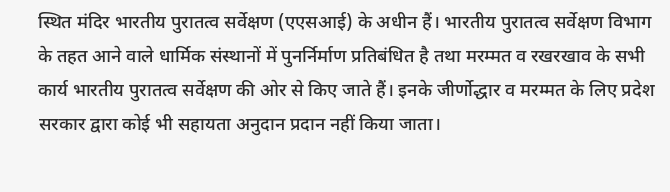स्थित मंदिर भारतीय पुरातत्व सर्वेक्षण (एएसआई) के अधीन हैं। भारतीय पुरातत्व सर्वेक्षण विभाग के तहत आने वाले धार्मिक संस्थानों में पुनर्निर्माण प्रतिबंधित है तथा मरम्मत व रखरखाव के सभी कार्य भारतीय पुरातत्व सर्वेक्षण की ओर से किए जाते हैं। इनके जीर्णोद्धार व मरम्मत के लिए प्रदेश सरकार द्वारा कोई भी सहायता अनुदान प्रदान नहीं किया जाता।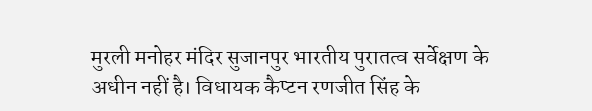मुरली मनोहर मंदिर सुजानपुर भारतीय पुरातत्व सर्वेक्षण के अधीन नहीं है। विधायक कैप्टन रणजीत सिंह के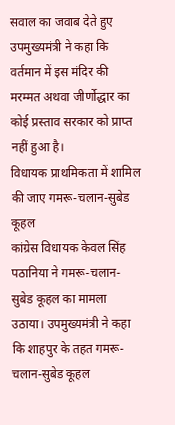सवाल का जवाब देते हुए उपमुख्यमंत्री ने कहा कि वर्तमान में इस मंदिर की मरम्मत अथवा जीर्णोद्धार का कोई प्रस्ताव सरकार को प्राप्त नहीं हुआ है।
विधायक प्राथमिकता में शामिल की जाए गमरू-चलान-सुबेड कूहल
कांग्रेस विधायक केवल सिंह पठानिया ने गमरू-चलान-सुबेड कूहल का मामला उठाया। उपमुख्यमंत्री ने कहा कि शाहपुर के तहत गमरू-चलान-सुबेड कूहल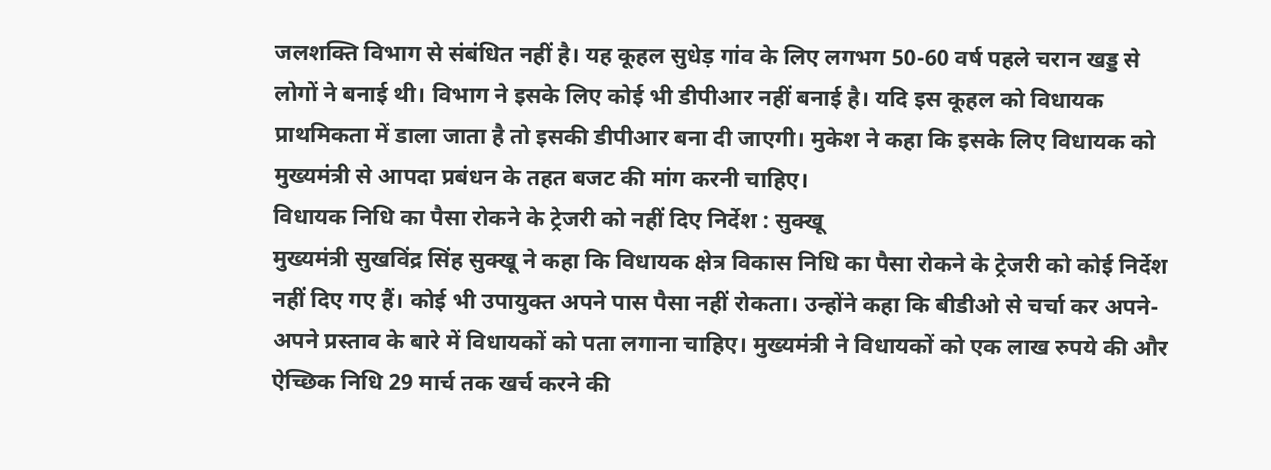जलशक्ति विभाग से संबंधित नहीं है। यह कूहल सुधेड़ गांव के लिए लगभग 50-60 वर्ष पहले चरान खड्ड से लोगों ने बनाई थी। विभाग ने इसके लिए कोई भी डीपीआर नहीं बनाई है। यदि इस कूहल को विधायक प्राथमिकता में डाला जाता है तो इसकी डीपीआर बना दी जाएगी। मुकेश ने कहा कि इसके लिए विधायक को मुख्यमंत्री से आपदा प्रबंधन के तहत बजट की मांग करनी चाहिए।
विधायक निधि का पैसा रोकने के ट्रेजरी को नहीं दिए निर्देश : सुक्खू
मुख्यमंत्री सुखविंद्र सिंह सुक्खू ने कहा कि विधायक क्षेत्र विकास निधि का पैसा रोकने के ट्रेजरी को कोई निर्देश नहीं दिए गए हैं। कोई भी उपायुक्त अपने पास पैसा नहीं रोकता। उन्होंने कहा कि बीडीओ से चर्चा कर अपने-अपने प्रस्ताव के बारे में विधायकों को पता लगाना चाहिए। मुख्यमंत्री ने विधायकों को एक लाख रुपये की और ऐच्छिक निधि 29 मार्च तक खर्च करने की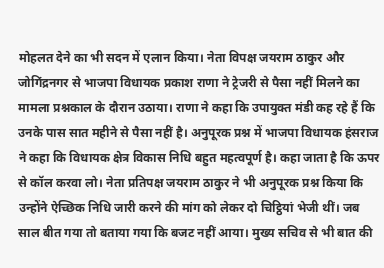मोहलत देने का भी सदन में एलान किया। नेता विपक्ष जयराम ठाकुर और जोगिंद्रनगर से भाजपा विधायक प्रकाश राणा ने ट्रेजरी से पैसा नहीं मिलने का मामला प्रश्नकाल के दौरान उठाया। राणा ने कहा कि उपायुक्त मंडी कह रहे हैं कि उनके पास सात महीने से पैसा नहीं है। अनुपूरक प्रश्न में भाजपा विधायक हंसराज ने कहा कि विधायक क्षेत्र विकास निधि बहुत महत्वपूर्ण है। कहा जाता है कि ऊपर से कॉल करवा लो। नेता प्रतिपक्ष जयराम ठाकुर ने भी अनुपूरक प्रश्न किया कि उन्होंने ऐच्छिक निधि जारी करने की मांग को लेकर दो चिट्ठियां भेजी थीं। जब साल बीत गया तो बताया गया कि बजट नहीं आया। मुख्य सचिव से भी बात की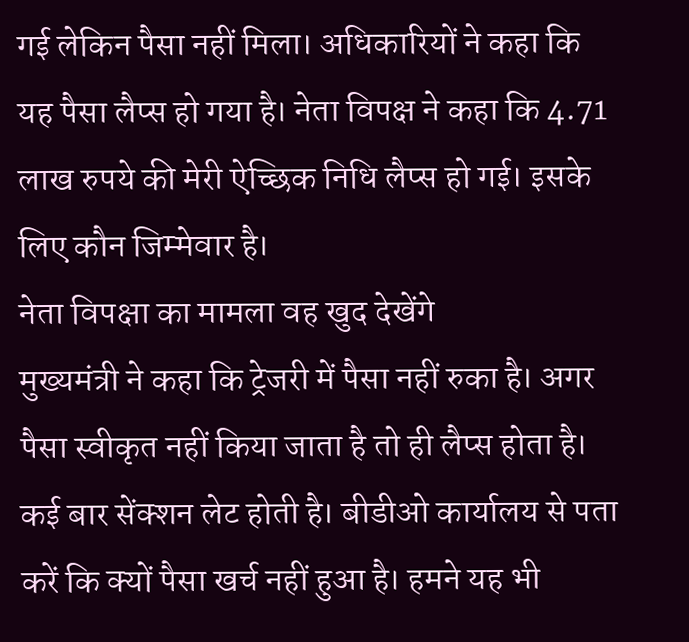गई लेकिन पैसा नहीं मिला। अधिकारियों ने कहा कि यह पैसा लैप्स हो गया है। नेता विपक्ष ने कहा कि 4.71 लाख रुपये की मेरी ऐच्छिक निधि लैप्स हो गई। इसके लिए कौन जिम्मेवार है।
नेता विपक्षा का मामला वह खुद देखेंगे
मुख्यमंत्री ने कहा कि ट्रेजरी में पैसा नहीं रुका है। अगर पैसा स्वीकृत नहीं किया जाता है तो ही लैप्स होता है। कई बार सेंक्शन लेट होती है। बीडीओ कार्यालय से पता करें कि क्यों पैसा खर्च नहीं हुआ है। हमने यह भी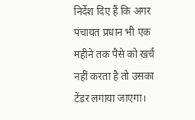निर्देश दिए हैं कि अगर पंचायत प्रधान भी एक महीने तक पैसे को खर्च नहीं करता है तो उसका टेंडर लगाया जाएगा।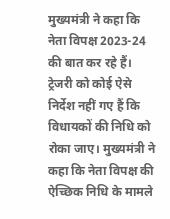मुख्यमंत्री ने कहा कि नेता विपक्ष 2023-24 की बात कर रहे हैं। ट्रेजरी को कोई ऐसे निर्देश नहीं गए हैं कि विधायकों की निधि को रोका जाए। मुख्यमंत्री ने कहा कि नेता विपक्ष की ऐच्छिक निधि के मामले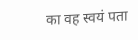का वह स्वयं पता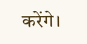करेंगे।